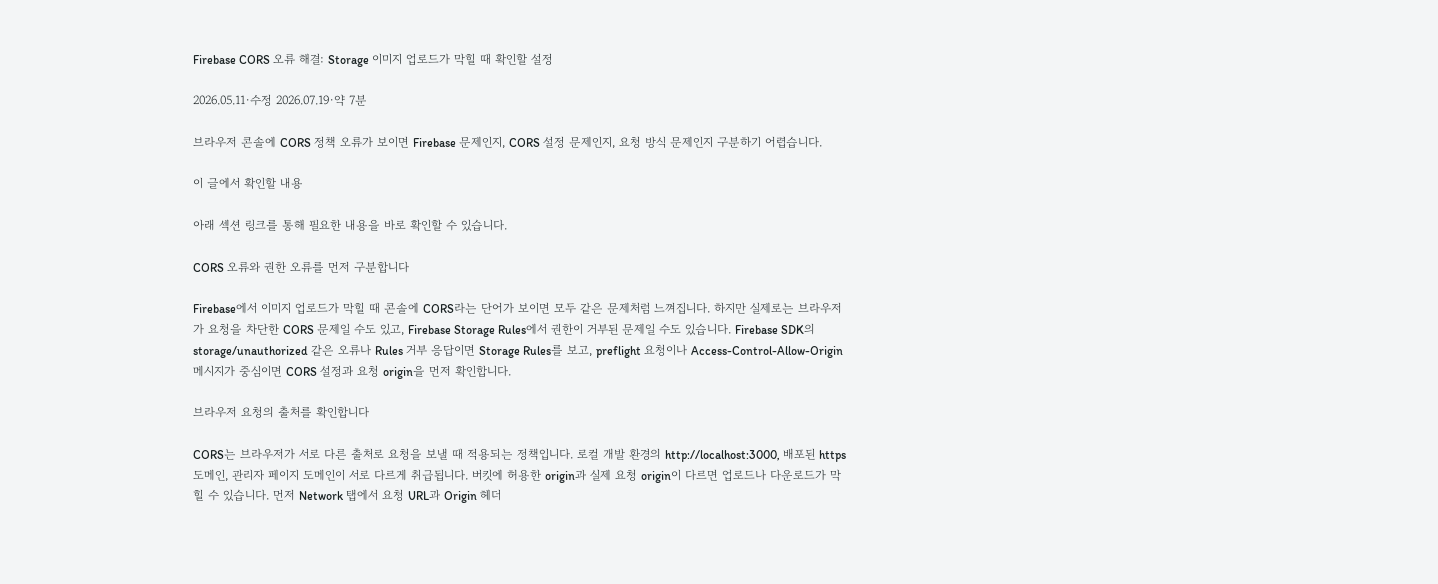Firebase CORS 오류 해결: Storage 이미지 업로드가 막힐 때 확인할 설정

2026.05.11·수정 2026.07.19·약 7분

브라우저 콘솔에 CORS 정책 오류가 보이면 Firebase 문제인지, CORS 설정 문제인지, 요청 방식 문제인지 구분하기 어렵습니다.

이 글에서 확인할 내용

아래 섹션 링크를 통해 필요한 내용을 바로 확인할 수 있습니다.

CORS 오류와 권한 오류를 먼저 구분합니다

Firebase에서 이미지 업로드가 막힐 때 콘솔에 CORS라는 단어가 보이면 모두 같은 문제처럼 느껴집니다. 하지만 실제로는 브라우저가 요청을 차단한 CORS 문제일 수도 있고, Firebase Storage Rules에서 권한이 거부된 문제일 수도 있습니다. Firebase SDK의 storage/unauthorized 같은 오류나 Rules 거부 응답이면 Storage Rules를 보고, preflight 요청이나 Access-Control-Allow-Origin 메시지가 중심이면 CORS 설정과 요청 origin을 먼저 확인합니다.

브라우저 요청의 출처를 확인합니다

CORS는 브라우저가 서로 다른 출처로 요청을 보낼 때 적용되는 정책입니다. 로컬 개발 환경의 http://localhost:3000, 배포된 https 도메인, 관리자 페이지 도메인이 서로 다르게 취급됩니다. 버킷에 허용한 origin과 실제 요청 origin이 다르면 업로드나 다운로드가 막힐 수 있습니다. 먼저 Network 탭에서 요청 URL과 Origin 헤더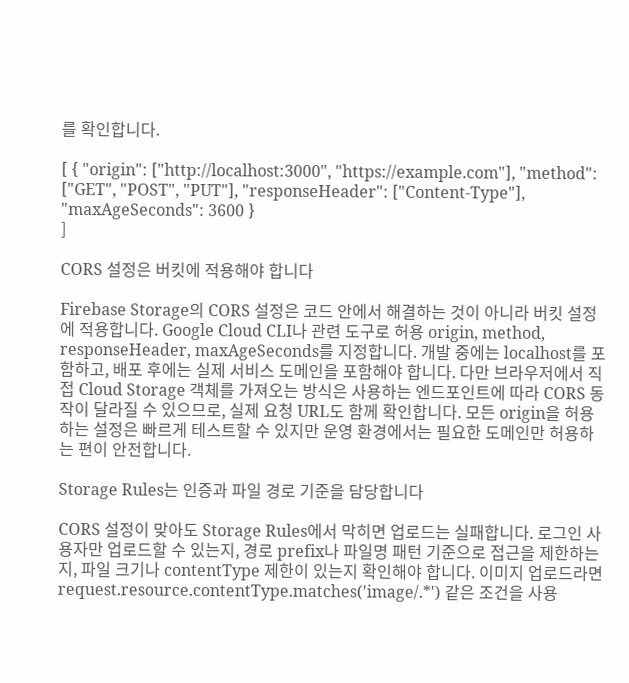를 확인합니다.

[ { "origin": ["http://localhost:3000", "https://example.com"], "method": ["GET", "POST", "PUT"], "responseHeader": ["Content-Type"], "maxAgeSeconds": 3600 }
]

CORS 설정은 버킷에 적용해야 합니다

Firebase Storage의 CORS 설정은 코드 안에서 해결하는 것이 아니라 버킷 설정에 적용합니다. Google Cloud CLI나 관련 도구로 허용 origin, method, responseHeader, maxAgeSeconds를 지정합니다. 개발 중에는 localhost를 포함하고, 배포 후에는 실제 서비스 도메인을 포함해야 합니다. 다만 브라우저에서 직접 Cloud Storage 객체를 가져오는 방식은 사용하는 엔드포인트에 따라 CORS 동작이 달라질 수 있으므로, 실제 요청 URL도 함께 확인합니다. 모든 origin을 허용하는 설정은 빠르게 테스트할 수 있지만 운영 환경에서는 필요한 도메인만 허용하는 편이 안전합니다.

Storage Rules는 인증과 파일 경로 기준을 담당합니다

CORS 설정이 맞아도 Storage Rules에서 막히면 업로드는 실패합니다. 로그인 사용자만 업로드할 수 있는지, 경로 prefix나 파일명 패턴 기준으로 접근을 제한하는지, 파일 크기나 contentType 제한이 있는지 확인해야 합니다. 이미지 업로드라면 request.resource.contentType.matches('image/.*') 같은 조건을 사용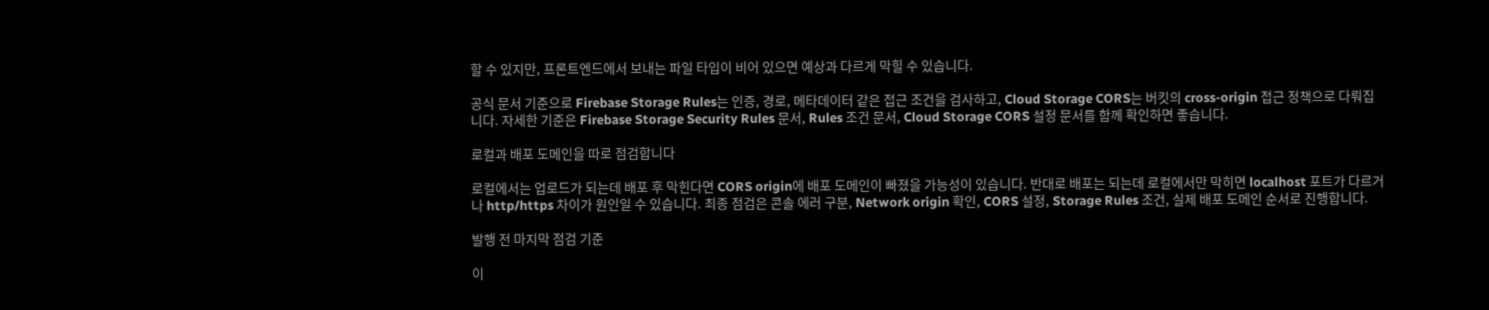할 수 있지만, 프론트엔드에서 보내는 파일 타입이 비어 있으면 예상과 다르게 막힐 수 있습니다.

공식 문서 기준으로 Firebase Storage Rules는 인증, 경로, 메타데이터 같은 접근 조건을 검사하고, Cloud Storage CORS는 버킷의 cross-origin 접근 정책으로 다뤄집니다. 자세한 기준은 Firebase Storage Security Rules 문서, Rules 조건 문서, Cloud Storage CORS 설정 문서를 함께 확인하면 좋습니다.

로컬과 배포 도메인을 따로 점검합니다

로컬에서는 업로드가 되는데 배포 후 막힌다면 CORS origin에 배포 도메인이 빠졌을 가능성이 있습니다. 반대로 배포는 되는데 로컬에서만 막히면 localhost 포트가 다르거나 http/https 차이가 원인일 수 있습니다. 최종 점검은 콘솔 에러 구분, Network origin 확인, CORS 설정, Storage Rules 조건, 실제 배포 도메인 순서로 진행합니다.

발행 전 마지막 점검 기준

이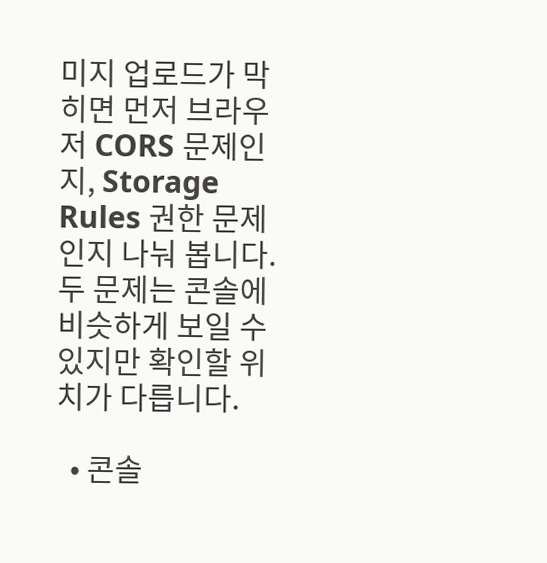미지 업로드가 막히면 먼저 브라우저 CORS 문제인지, Storage Rules 권한 문제인지 나눠 봅니다. 두 문제는 콘솔에 비슷하게 보일 수 있지만 확인할 위치가 다릅니다.

  • 콘솔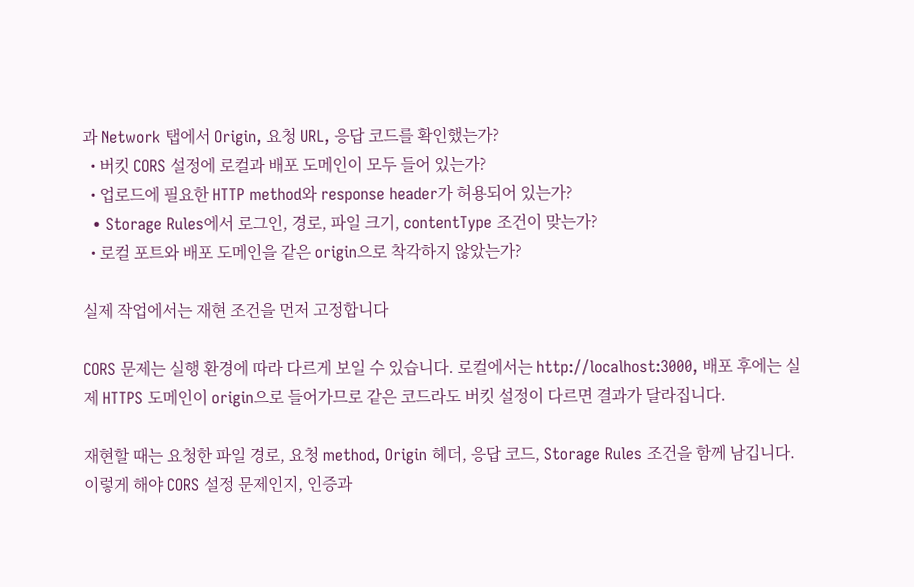과 Network 탭에서 Origin, 요청 URL, 응답 코드를 확인했는가?
  • 버킷 CORS 설정에 로컬과 배포 도메인이 모두 들어 있는가?
  • 업로드에 필요한 HTTP method와 response header가 허용되어 있는가?
  • Storage Rules에서 로그인, 경로, 파일 크기, contentType 조건이 맞는가?
  • 로컬 포트와 배포 도메인을 같은 origin으로 착각하지 않았는가?

실제 작업에서는 재현 조건을 먼저 고정합니다

CORS 문제는 실행 환경에 따라 다르게 보일 수 있습니다. 로컬에서는 http://localhost:3000, 배포 후에는 실제 HTTPS 도메인이 origin으로 들어가므로 같은 코드라도 버킷 설정이 다르면 결과가 달라집니다.

재현할 때는 요청한 파일 경로, 요청 method, Origin 헤더, 응답 코드, Storage Rules 조건을 함께 남깁니다. 이렇게 해야 CORS 설정 문제인지, 인증과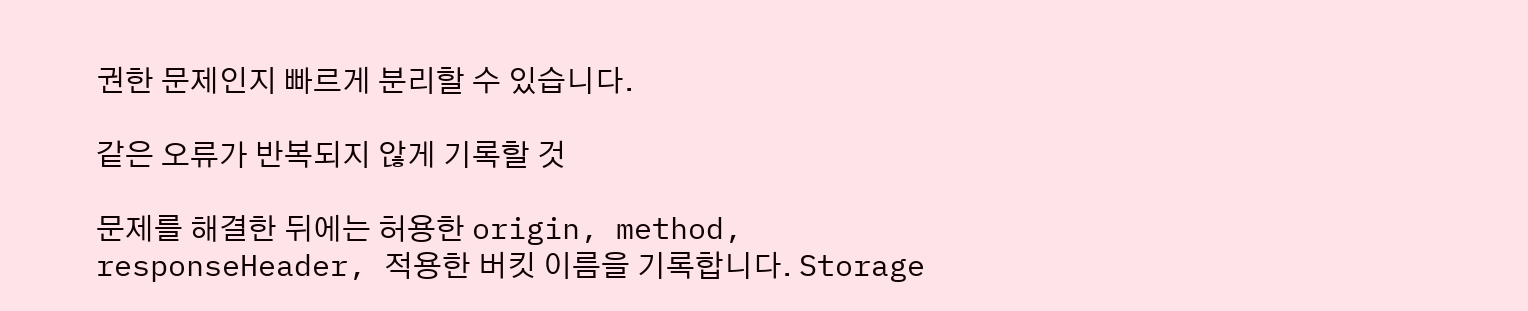권한 문제인지 빠르게 분리할 수 있습니다.

같은 오류가 반복되지 않게 기록할 것

문제를 해결한 뒤에는 허용한 origin, method, responseHeader, 적용한 버킷 이름을 기록합니다. Storage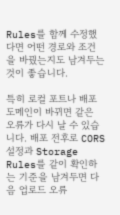Rules를 함께 수정했다면 어떤 경로와 조건을 바꿨는지도 남겨두는 것이 좋습니다.

특히 로컬 포트나 배포 도메인이 바뀌면 같은 오류가 다시 날 수 있습니다. 배포 전후로 CORS 설정과 Storage Rules를 같이 확인하는 기준을 남겨두면 다음 업로드 오류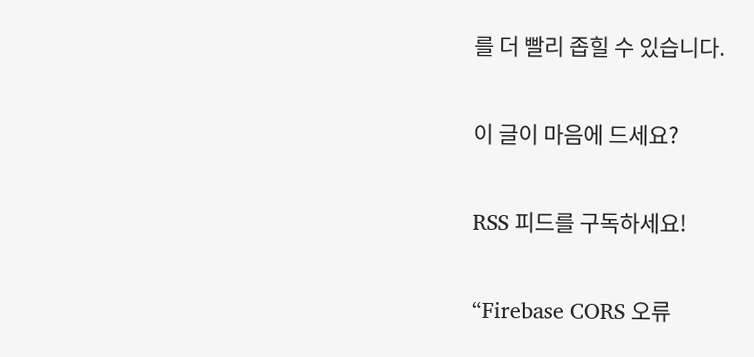를 더 빨리 좁힐 수 있습니다.

이 글이 마음에 드세요?

RSS 피드를 구독하세요!

“Firebase CORS 오류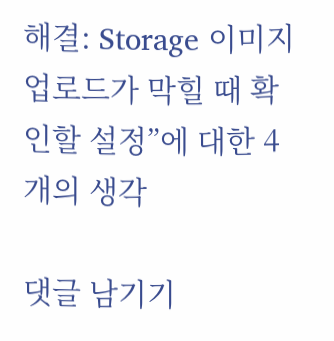해결: Storage 이미지 업로드가 막힐 때 확인할 설정”에 대한 4개의 생각

댓글 남기기